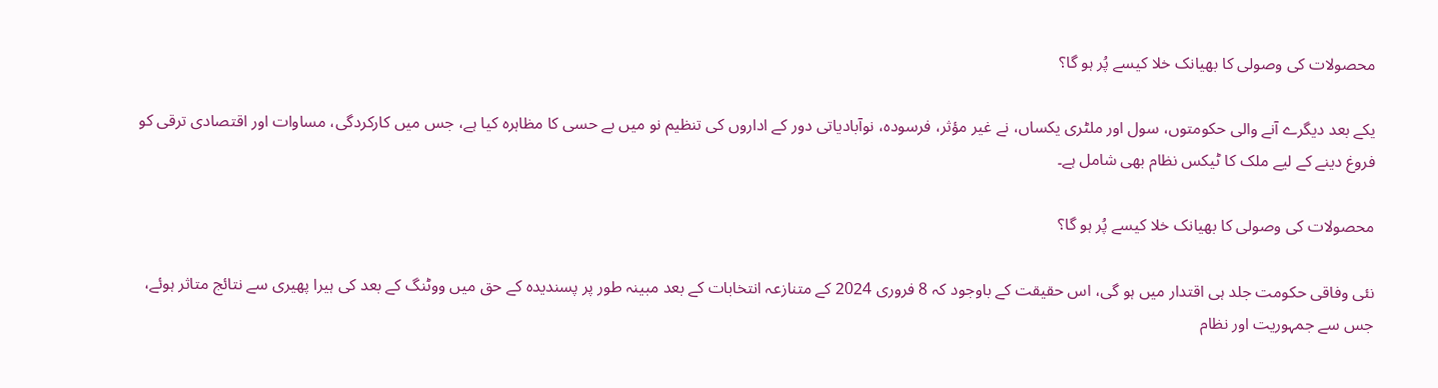محصولات کی وصولی کا بھیانک خلا کیسے پُر ہو گا؟

یکے بعد دیگرے آنے والی حکومتوں، سول اور ملٹری یکساں، نے غیر مؤثر، فرسودہ، نوآبادیاتی دور کے اداروں کی تنظیم نو میں بے حسی کا مظاہرہ کیا ہے، جس میں کارکردگی، مساوات اور اقتصادی ترقی کو فروغ دینے کے لیے ملک کا ٹیکس نظام بھی شامل ہے۔

محصولات کی وصولی کا بھیانک خلا کیسے پُر ہو گا؟

نئی وفاقی حکومت جلد ہی اقتدار میں ہو گی، اس حقیقت کے باوجود کہ 8 فروری 2024 کے متنازعہ انتخابات کے بعد مبینہ طور پر پسندیدہ کے حق میں ووٹنگ کے بعد کی ہیرا پھیری سے نتائج متاثر ہوئے، جس سے جمہوریت اور نظام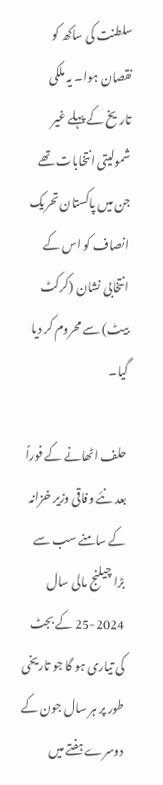سلطنت کی ساکھ کو نقصان ہوا۔ یہ ملکی تاریخ کے پہلے غیر شمولیتی انتخابات تھے جن میں پاکستان تحریک انصاف کو اس کے انتخابی نشان (کرکٹ بیٹ) سے محروم کر دیا گیا۔

حلف اٹھانے کے فوراً بعد نئے وفاقی وزیر خزانہ کے سامنے سب سے بڑا چیلنج مالی سال 2024-25 کے بجٹ کی تیاری ہو گا جو تاریخی طور پر ہر سال جون کے دوسرے ہفتے میں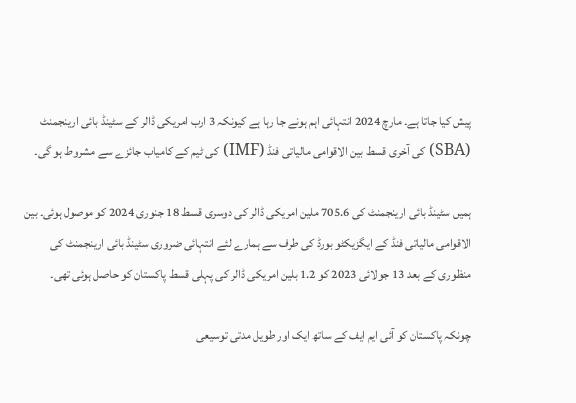پیش کیا جاتا ہے۔ مارچ 2024 انتہائی اہم ہونے جا رہا ہے کیونکہ 3 ارب امریکی ڈالر کے سٹینڈ بائی ارینجمنٹ (SBA) کی آخری قسط بین الاقوامی مالیاتی فنڈ (IMF) کی ٹیم کے کامیاب جائزے سے مشروط ہو گی۔

ہمیں سٹینڈ بائی ارینجمنٹ کی 705.6 ملین امریکی ڈالر کی دوسری قسط 18 جنوری 2024 کو موصول ہوئی۔ بین الاقوامی مالیاتی فنڈ کے ایگزیکٹو بورڈ کی طرف سے ہمارے لئے انتہائی ضروری سٹینڈ بائی ارینجمنٹ کی منظوری کے بعد 13 جولائی 2023 کو 1.2 بلین امریکی ڈالر کی پہلی قسط پاکستان کو حاصل ہوئی تھی۔

چونکہ پاکستان کو آئی ایم ایف کے ساتھ ایک اور طویل مدتی توسیعی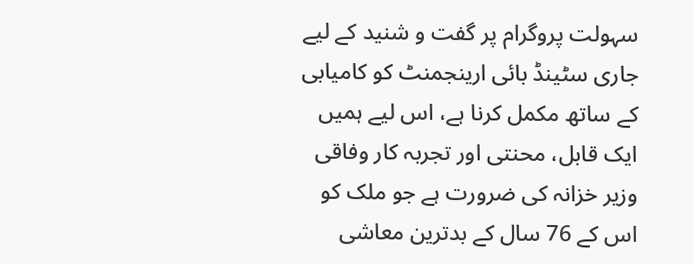سہولت پروگرام پر گفت و شنید کے لیے جاری سٹینڈ بائی ارینجمنٹ کو کامیابی کے ساتھ مکمل کرنا ہے، اس لیے ہمیں ایک قابل، محنتی اور تجربہ کار وفاقی وزیر خزانہ کی ضرورت ہے جو ملک کو اس کے 76 سال کے بدترین معاشی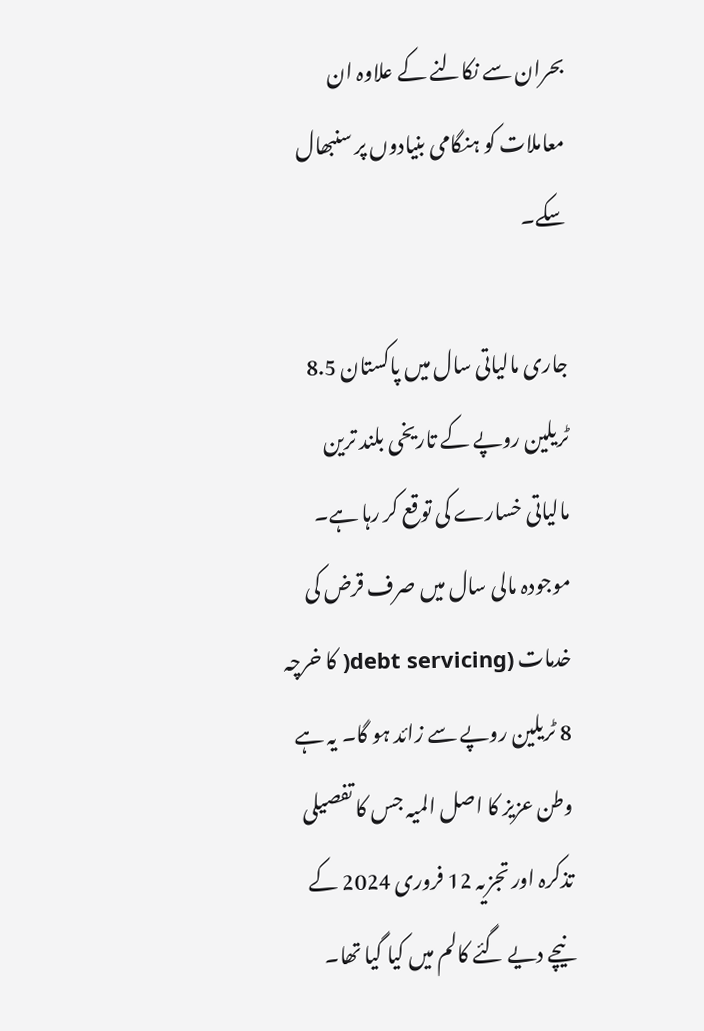بحران سے نکالنے کے علاوہ ان معاملات کو ہنگامی بنیادوں پر سنبھال سکے۔

جاری مالیاتی سال میں پاکستان 8.5 ٹریلین روپے کے تاریخی بلند ترین مالیاتی خسارے کی توقع کر رہا ہے۔ موجودہ مالی سال میں صرف قرض کی خدمات (debt servicing( کا خرچہ 8 ٹریلین روپے سے زائد ہو گا۔ یہ ہے وطن عزیز کا اصل المیہ جس کا تفصیلی تذکرہ اور تجزیہ 12 فروری 2024 کے  نیچے دیے گئے کالم میں کیا گیا تھا۔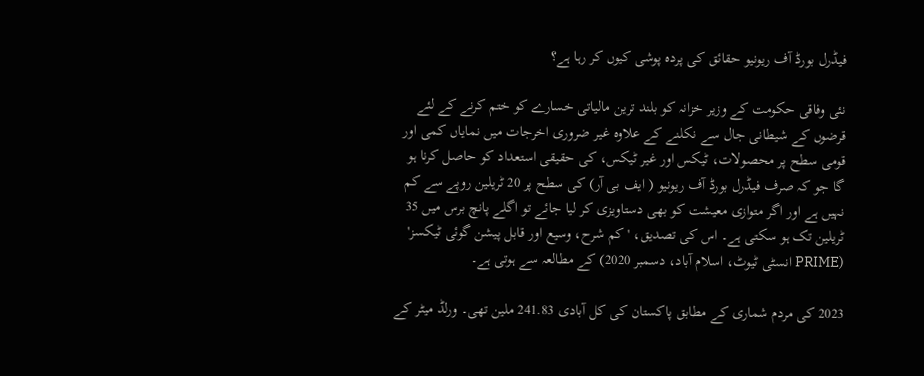فیڈرل بورڈ آف ریونیو حقائق کی پردہ پوشی کیوں کر رہا ہے؟

نئی وفاقی حکومت کے وزیر خزانہ کو بلند ترین مالیاتی خسارے کو ختم کرنے کے لئے قرضوں کے شیطانی جال سے نکلنے کے علاوہ غیر ضروری اخرجات میں نمایاں کمی اور قومی سطح پر محصولات، ٹیکس اور غیر ٹیکس، کی حقیقی استعداد کو حاصل کرنا ہو گا جو کہ صرف فیڈرل بورڈ آف ریونیو ( ایف بی آر) کی سطح پر 20 ٹریلین روپے سے کم نہیں ہے اور اگر متوازی معیشت کو بھی دستاویزی کر لیا جائے تو اگلے پانچ برس میں 35 ٹریلین تک ہو سکتی ہے۔ اس کی تصدیق، 'کم شرح، وسیع اور قابل پیشن گوئی ٹیکسز' (PRIME انسٹی ٹیوٹ، اسلام آباد، دسمبر 2020) کے مطالعہ سے ہوتی ہے۔

2023 کی مردم شماری کے مطابق پاکستان کی کل آبادی 241.83 ملین تھی۔ ورلڈ میٹر کے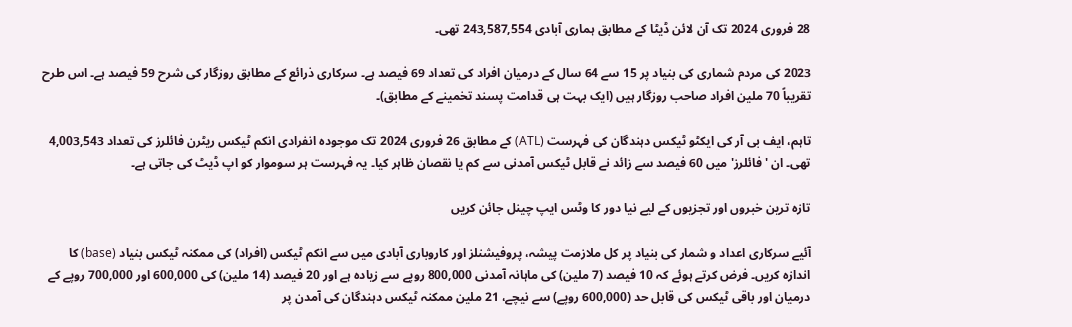28 فروری 2024 تک آن لائن ڈیٹا کے مطابق ہماری آبادی 243,587,554 تھی۔

2023 کی مردم شماری کی بنیاد پر 15 سے 64 سال کے درمیان افراد کی تعداد 69 فیصد ہے۔ سرکاری ذرائع کے مطابق روزگار کی شرح 59 فیصد ہے۔ اس طرح تقریباً 70 ملین افراد صاحب روزگار ہیں (ایک بہت ہی قدامت پسند تخمینے کے مطابق)۔

تاہم، ایف بی آر کی ایکٹو ٹیکس دہندگان کی فہرست (ATL) کے مطابق 26 فروری 2024 تک موجودہ انفرادی انکم ٹیکس ریٹرن فائلرز کی تعداد 4,003,543 تھی۔ ان 'فائلرز' میں 60 فیصد سے زائد نے قابل ٹیکس آمدنی سے کم یا نقصان ظاہر کیا۔ یہ فہرست ہر سوموار کو اپ ڈیٹ کی جاتی ہے۔

تازہ ترین خبروں اور تجزیوں کے لیے نیا دور کا وٹس ایپ چینل جائن کریں

آئیے سرکاری اعداد و شمار کی بنیاد پر کل ملازمت پیشہ، پروفیشنلز اور کاروباری آبادی میں سے انکم ٹیکس (افراد) کی ممکنہ ٹیکس بنیاد (base) کا اندازہ کریں۔ فرض کرتے ہوئے کہ 10 فیصد (7 ملین) کی ماہانہ آمدنی 800,000 روپے سے زیادہ ہے اور 20 فیصد (14 ملین) کی 600,000 اور 700,000 روپے کے درمیان اور باقی ٹیکس کی قابل حد (600,000 روپے) سے نیچے، 21 ملین ممکنہ ٹیکس دہندگان کی آمدن پر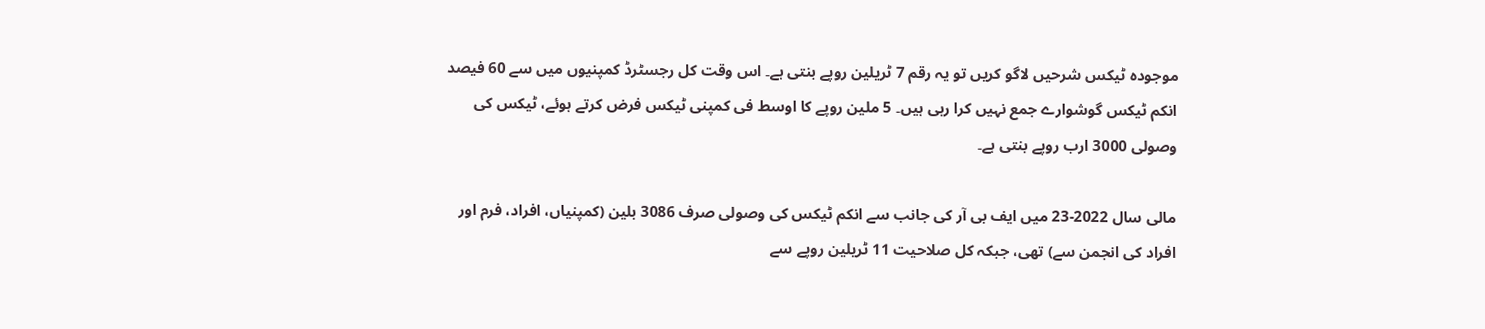موجودہ ٹیکس شرحیں لاگو کریں تو یہ رقم 7 ٹریلین روپے بنتی ہے۔ اس وقت کل رجسٹرڈ کمپنیوں میں سے 60 فیصد انکم ٹیکس گوشوارے جمع نہیں کرا رہی ہیں۔ 5 ملین روپے کا اوسط فی کمپنی ٹیکس فرض کرتے ہوئے، ٹیکس کی وصولی 3000 ارب روپے بنتی ہے۔

مالی سال 2022-23 میں ایف بی آر کی جانب سے انکم ٹیکس کی وصولی صرف 3086 بلین (کمپنیاں، افراد، فرم اور افراد کی انجمن سے) تھی، جبکہ کل صلاحیت 11 ٹریلین روپے سے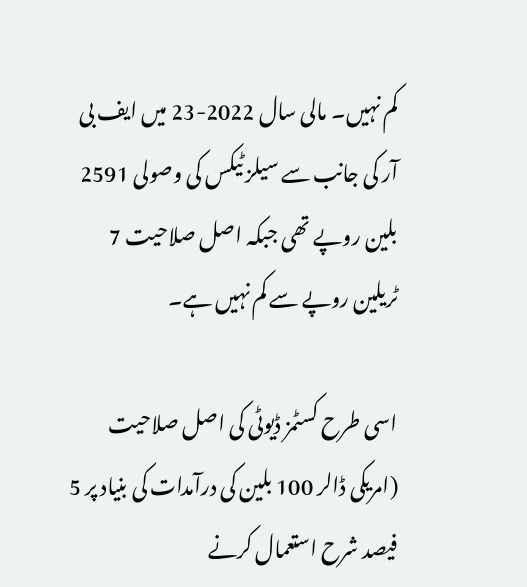کم نہیں۔ مالی سال 2022-23 میں ایف بی آر کی جانب سے سیلز ٹیکس کی وصولی 2591 بلین روپے تھی جبکہ اصل صلاحیت 7 ٹریلین روپے سے کم نہیں ہے۔

اسی طرح کسٹمز ڈیوٹی کی اصل صلاحیت (امریکی ڈالر 100 بلین کی درآمدات کی بنیاد پر 5 فیصد شرح استعمال کرنے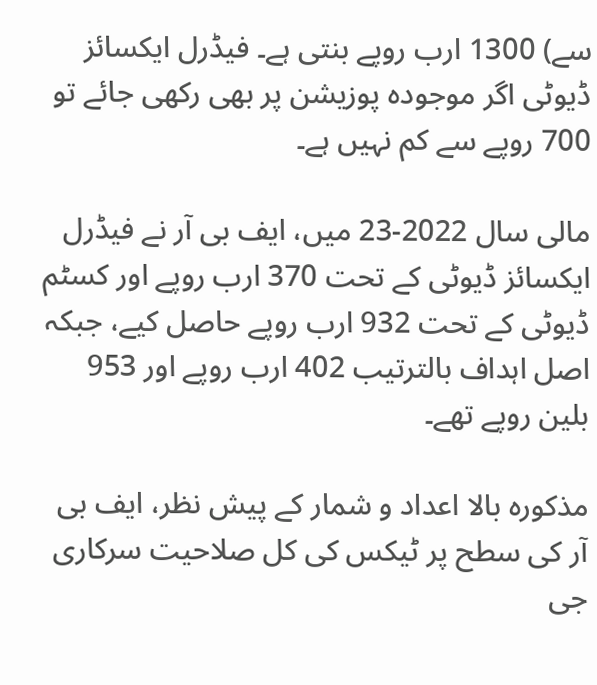سے) 1300 ارب روپے بنتی ہے۔ فیڈرل ایکسائز ڈیوٹی اگر موجودہ پوزیشن پر بھی رکھی جائے تو 700 روپے سے کم نہیں ہے۔

مالی سال 2022-23 میں، ایف بی آر نے فیڈرل ایکسائز ڈیوٹی کے تحت 370 ارب روپے اور کسٹم ڈیوٹی کے تحت 932 ارب روپے حاصل کیے، جبکہ اصل اہداف بالترتیب 402 ارب روپے اور 953 بلین روپے تھے۔

مذکورہ بالا اعداد و شمار کے پیش نظر، ایف بی آر کی سطح پر ٹیکس کی کل صلاحیت سرکاری جی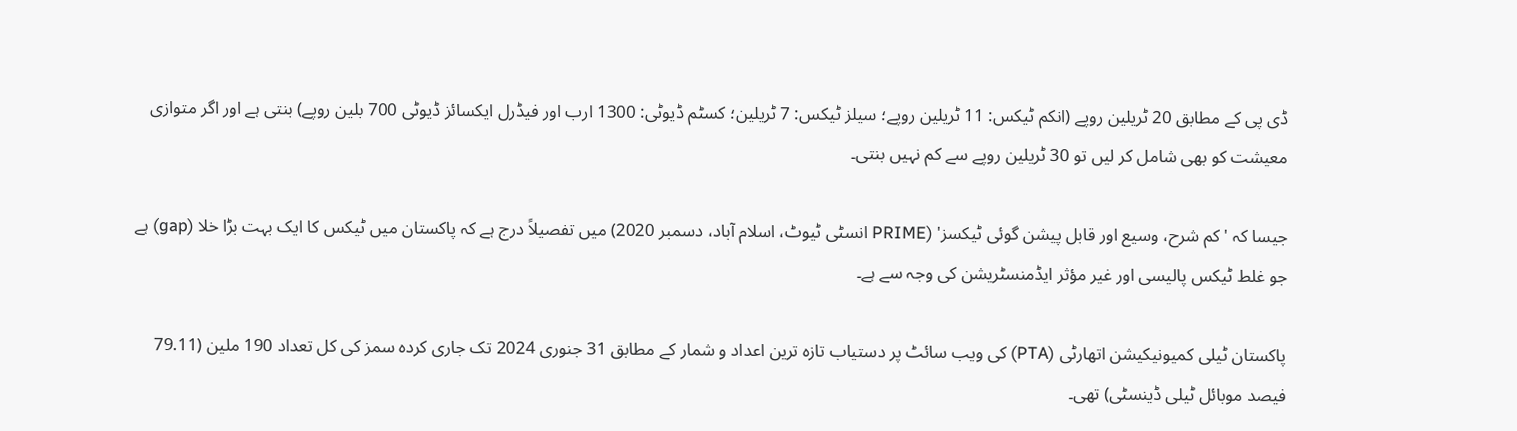ڈی پی کے مطابق 20 ٹریلین روپے (انکم ٹیکس: 11 ٹریلین روپے؛ سیلز ٹیکس: 7 ٹریلین؛ کسٹم ڈیوٹی: 1300 ارب اور فیڈرل ایکسائز ڈیوٹی 700 بلین روپے) بنتی ہے اور اگر متوازی معیشت کو بھی شامل کر لیں تو 30 ٹریلین روپے سے کم نہیں بنتی۔

جیسا کہ 'کم شرح، وسیع اور قابل پیشن گوئی ٹیکسز' (PRIME انسٹی ٹیوٹ، اسلام آباد، دسمبر 2020) میں تفصیلاً درج ہے کہ پاکستان میں ٹیکس کا ایک بہت بڑا خلا (gap) ہے جو غلط ٹیکس پالیسی اور غیر مؤثر ایڈمنسٹریشن کی وجہ سے ہے۔

پاکستان ٹیلی کمیونیکیشن اتھارٹی (PTA) کی ویب سائٹ پر دستیاب تازہ ترین اعداد و شمار کے مطابق 31 جنوری 2024 تک جاری کردہ سمز کی کل تعداد 190 ملین (79.11 فیصد موبائل ٹیلی ڈینسٹی) تھی۔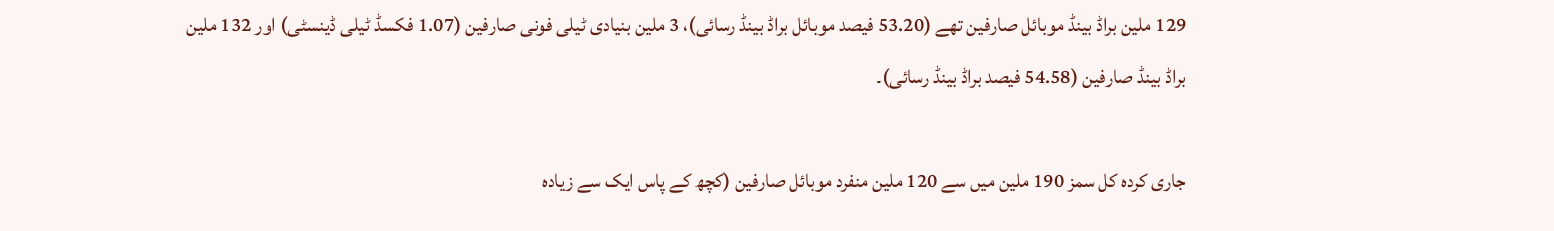129 ملین براڈ بینڈ موبائل صارفین تھے (53.20 فیصد موبائل براڈ بینڈ رسائی)، 3 ملین بنیادی ٹیلی فونی صارفین (1.07 فکسڈ ٹیلی ڈینسٹی) اور 132 ملین براڈ بینڈ صارفین (54.58 فیصد براڈ بینڈ رسائی)۔

جاری کردہ کل سمز 190 ملین میں سے 120 ملین منفرد موبائل صارفین (کچھ کے پاس ایک سے زیادہ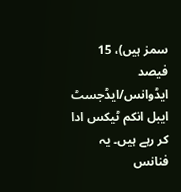سمز ہیں)، 15 فیصد ایڈوانس/ایڈجسٹ ایبل انکم ٹیکس ادا کر رہے ہیں۔ یہ فنانس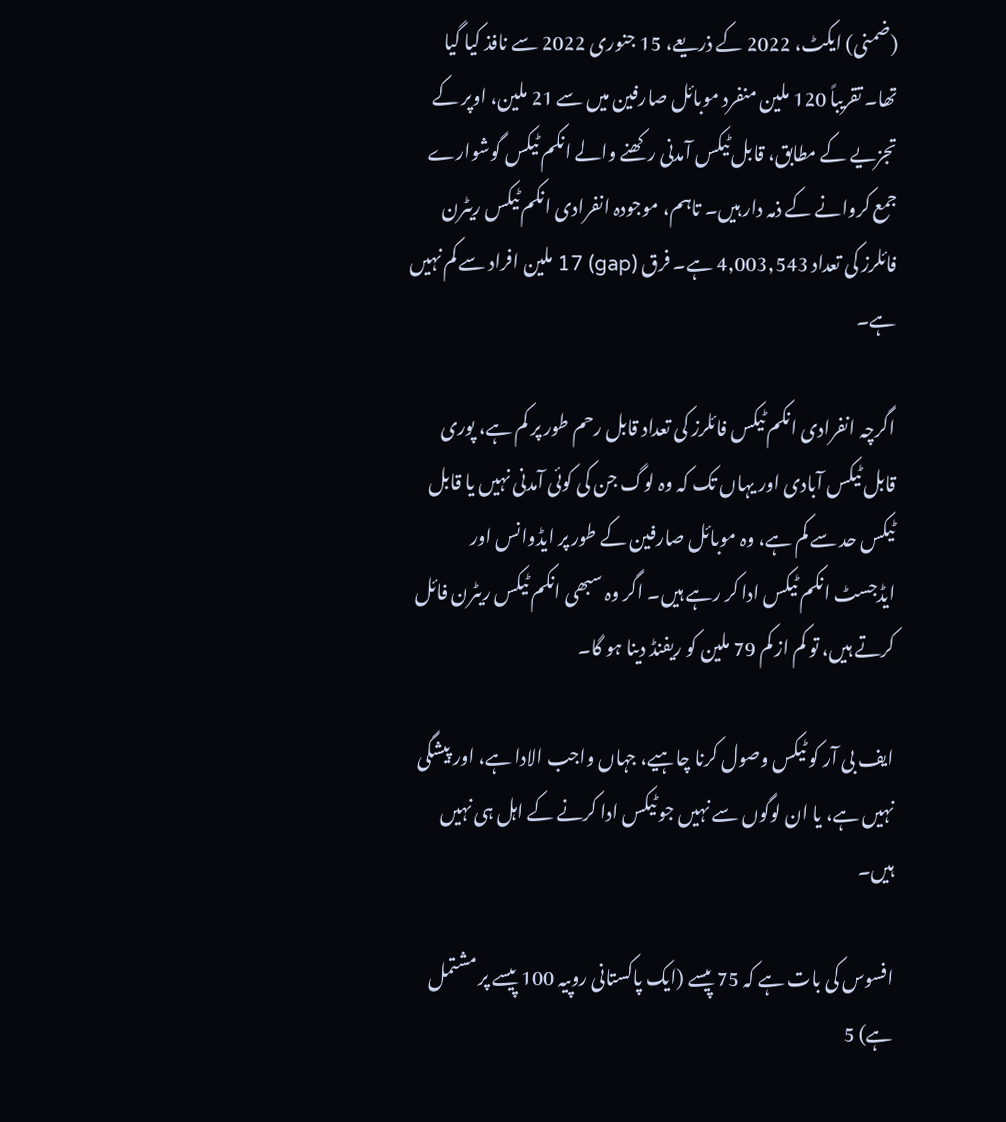(ضمنی) ایکٹ، 2022 کے ذریعے، 15 جنوری 2022 سے نافذ کیا گیا تھا۔ تقریباً 120 ملین منفرد موبائل صارفین میں سے 21 ملین، اوپر کے تجزیے کے مطابق، قابل ٹیکس آمدنی رکھنے والے انکم ٹیکس گوشوارے جمع کروانے کے ذمہ دار ہیں۔ تاہم، موجودہ انفرادی انکم ٹیکس ریٹرن فائلرز کی تعداد 4,003,543 ہے۔ فرق (gap) 17 ملین افراد سے کم نہیں ہے۔

اگرچہ انفرادی انکم ٹیکس فائلرز کی تعداد قابل رحم طور پر کم ہے، پوری قابل ٹیکس آبادی اور یہاں تک کہ وہ لوگ جن کی کوئی آمدنی نہیں یا قابل ٹیکس حد سے کم ہے، وہ موبائل صارفین کے طور پر ایڈوانس اور ایڈجسٹ انکم ٹیکس ادا کر رہے ہیں۔ اگر وہ سبھی انکم ٹیکس ریٹرن فائل کرتے ہیں، تو کم از کم 79 ملین کو ریفنڈ دینا ہو گا۔

ایف بی آر کو ٹیکس وصول کرنا چاہیے، جہاں واجب الادا ہے، اور پیشگی نہیں ہے، یا ان لوگوں سے نہیں جو ٹیکس ادا کرنے کے اہل ہی نہیں ہیں۔

افسوس کی بات ہے کہ 75 پیسے (ایک پاکستانی روپیہ 100 پیسے پر مشتمل ہے) 5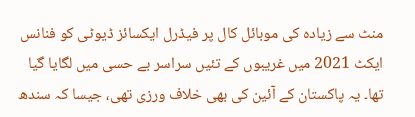منٹ سے زیادہ کی موبائل کال پر فیڈرل ایکسائز ڈیوٹی کو فنانس ایکٹ 2021 میں غریبوں کے تئیں سراسر بے حسی میں لگایا گیا تھا۔ یہ پاکستان کے آئین کی بھی خلاف ورزی تھی، جیسا کہ سندھ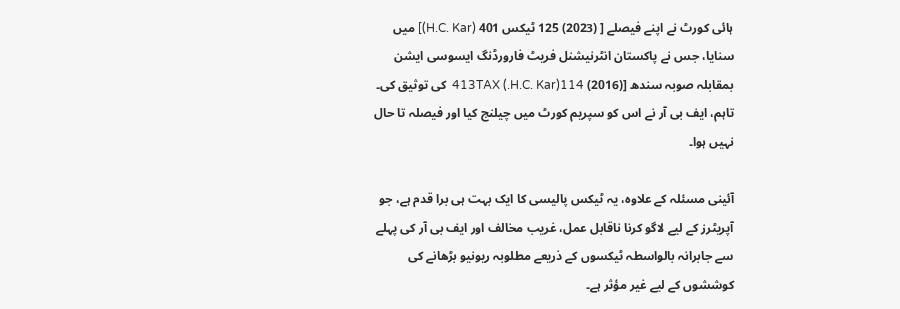ہائی کورٹ نے اپنے فیصلے [ (2023) 125 ٹیکس 401 (H.C. Kar)] میں سنایا، جس نے پاکستان انٹرنیشنل فریٹ فارورڈنگ ایسوسی ایشن بمقابلہ صوبہ سندھ [(2016) 114(H.C. Kar.) 413TAX  کی توثیق کی۔ تاہم، ایف بی آر نے اس کو سپریم کورٹ میں چیلنج کیا اور فیصلہ تا حال نہیں ہوا۔

آئینی مسئلہ کے علاوہ، یہ ٹیکس پالیسی کا ایک بہت ہی برا قدم ہے، جو آپریٹرز کے لیے لاگو کرنا ناقابل عمل، غریب مخالف اور ایف بی آر کی پہلے سے جابرانہ بالواسطہ ٹیکسوں کے ذریعے مطلوبہ ریونیو بڑھانے کی کوششوں کے لیے غیر مؤثر ہے۔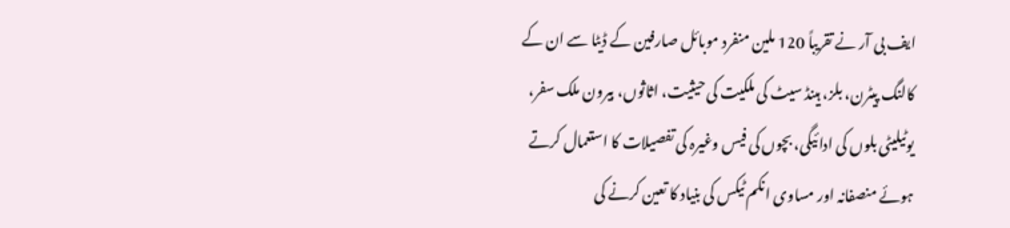ایف بی آر نے تقریباً 120 ملین منفرد موبائل صارفین کے ڈیٹا سے ان کے کالنگ پیٹرن، بلز، ہینڈ سیٹ کی ملکیت کی حیثیت، اثاثوں، بیرون ملک سفر، یوٹیلیٹی بلوں کی ادائیگی، بچوں کی فیس وغیرہ کی تفصیلات کا استعمال کرتے ہوئے منصفانہ اور مساوی انکم ٹیکس کی بنیاد کا تعین کرنے کی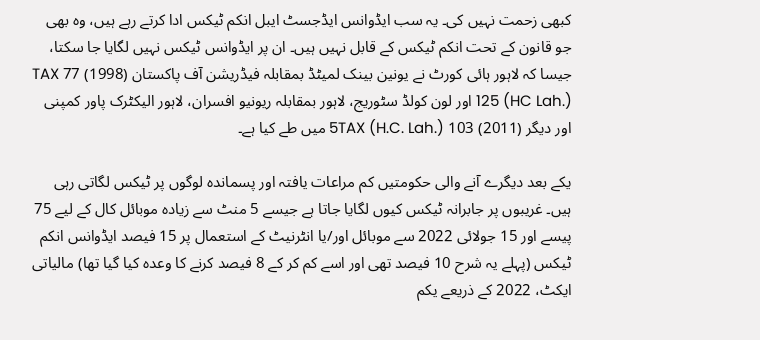کبھی زحمت نہیں کی۔ یہ سب ایڈوانس ایڈجسٹ ایبل انکم ٹیکس ادا کرتے رہے ہیں، وہ بھی جو قانون کے تحت انکم ٹیکس کے قابل نہیں ہیں۔ ان پر ایڈوانس ٹیکس نہیں لگایا جا سکتا، جیسا کہ لاہور ہائی کورٹ نے یونین بینک لمیٹڈ بمقابلہ فیڈریشن آف پاکستان (1998) 77 TAX 125 (HC Lah.) اور لون کولڈ سٹوریج، لاہور بمقابلہ ریونیو افسران، لاہور الیکٹرک پاور کمپنی اور دیگر (2011) 103 5TAX (H.C. Lah.) میں طے کیا ہے۔

یکے بعد دیگرے آنے والی حکومتیں کم مراعات یافتہ اور پسماندہ لوگوں پر ٹیکس لگاتی رہی ہیں۔ غریبوں پر جابرانہ ٹیکس کیوں لگایا جاتا ہے جیسے 5 منٹ سے زیادہ موبائل کال کے لیے 75 پیسے اور 15 جولائی 2022 سے موبائل اور/یا انٹرنیٹ کے استعمال پر 15 فیصد ایڈوانس انکم ٹیکس (پہلے یہ شرح 10 فیصد تھی اور اسے کم کر کے 8 فیصد کرنے کا وعدہ کیا گیا تھا) مالیاتی ایکٹ، 2022 کے ذریعے یکم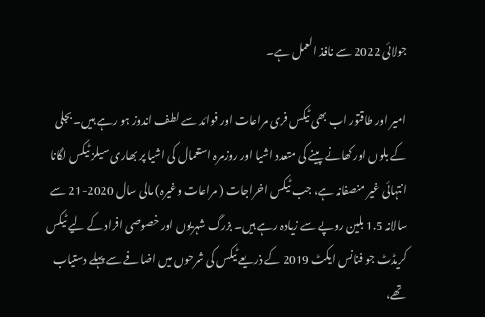جولائی 2022 سے نافذ العمل ہے۔

امیر اور طاقتور اب بھی ٹیکس فری مراعات اور فوائد سے لطف اندوز ہو رہے ہیں۔ بجلی کے بلوں اور کھانے پینے کی متعدد اشیا اور روزمرہ استعمال کی اشیا پر بھاری سیلز ٹیکس لگانا انتہائی غیر منصفانہ ہے، جب ٹیکس اخراجات ( مراعات وغیرہ) مالی سال 2020-21 سے سالانہ 1.5 بلین روپے سے زیادہ رہے ہیں۔ بزرگ شہریوں اور خصوصی افراد کے لیے ٹیکس کریڈٹ جو فنانس ایکٹ 2019 کے ذریعے ٹیکس کی شرحوں میں اضافے سے پہلے دستیاب تھے،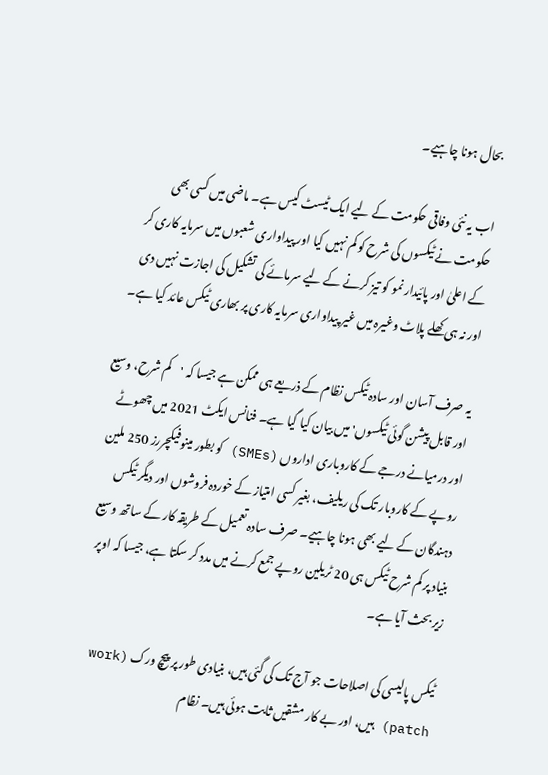بحال ہونا چاہیے۔

اب یہ نئی وفاقی حکومت کے لیے ایک ٹیسٹ کیس ہے۔ ماضی میں کسی بھی حکومت نے ٹیکسوں کی شرح کو کم نہیں کیا اور پیداواری شعبوں میں سرمایہ کاری کر کے اعلیٰ اور پائیدار نمو کو تیز کرنے کے لیے سرمائے کی تشکیل کی اجازت نہیں دی اور نہ ہی کھلے پلاٹ وغیرہ میں غیر پیداواری سرمایہ کاری پر بھاری ٹیکس عائد کیا ہے۔

یہ صرف آسان اور سادہ ٹیکس نظام کے ذریعے ہی ممکن ہے جیسا کہ 'کم شرح، وسیع اور قابل پیشن گوئی ٹیکسوں' میں بیان کیا گیا ہے۔ فنانس ایکٹ 2021 میں چھوٹے اور درمیانے درجے کے کاروباری اداروں (SMEs) کو بطور مینوفیکچررز 250 ملین روپے کے کاروبار تک کی ریلیف، بغیر کسی امتیاز کے خوردہ فروشوں اور دیگر ٹیکس دہندگان کے لیے بھی ہونا چاہیے۔ صرف سادہ تعمیل کے طریقہ کار کے ساتھ وسیع بنیاد پر کم شرح ٹیکس ہی 20 ٹریلین روپے جمع کرنے میں مدد کر سکتا ہے، جیسا کہ اوپر زیر بحث آیا ہے۔

ٹیکس پالیسی کی اصلاحات جو آج تک کی گئی ہیں، بنیادی طور پر پیچ ورک (work patch) ہیں، اور بے کار مشقیں ثابت ہوئی ہیں۔ نظام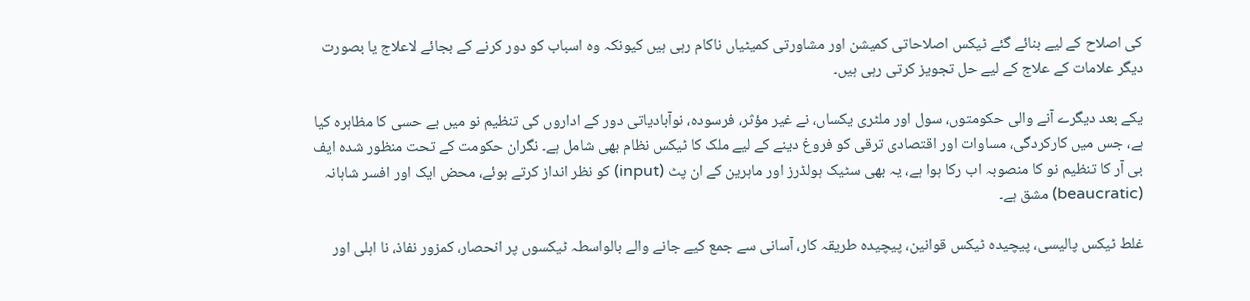کی اصلاح کے لیے بنائے گئے ٹیکس اصلاحاتی کمیشن اور مشاورتی کمیٹیاں ناکام رہی ہیں کیونکہ وہ اسباب کو دور کرنے کے بجائے لاعلاج یا بصورت دیگر علامات کے علاج کے لیے حل تجویز کرتی رہی ہیں۔

یکے بعد دیگرے آنے والی حکومتوں، سول اور ملٹری یکساں، نے غیر مؤثر، فرسودہ، نوآبادیاتی دور کے اداروں کی تنظیم نو میں بے حسی کا مظاہرہ کیا ہے، جس میں کارکردگی، مساوات اور اقتصادی ترقی کو فروغ دینے کے لیے ملک کا ٹیکس نظام بھی شامل ہے۔ نگران حکومت کے تحت منظور شدہ ایف بی آر کا تنظیم نو کا منصوبہ اب رکا ہوا ہے، یہ بھی سٹیک ہولڈرز اور ماہرین کے ان پٹ (input) کو نظر انداز کرتے ہوئے، محض ایک اور افسر شاہانہ (beaucratic) مشق ہے۔

غلط ٹیکس پالیسی، پیچیدہ ٹیکس قوانین، پیچیدہ طریقہ کار، آسانی سے جمع کیے جانے والے بالواسطہ ٹیکسوں پر انحصار، کمزور نفاذ، نا اہلی اور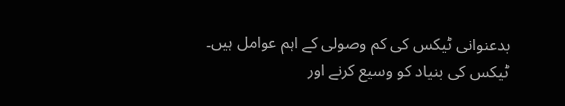بدعنوانی ٹیکس کی کم وصولی کے اہم عوامل ہیں۔ ٹیکس کی بنیاد کو وسیع کرنے اور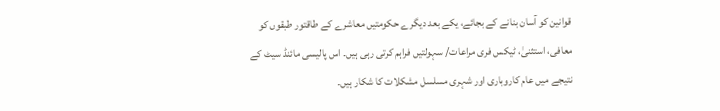قوانین کو آسان بنانے کے بجائے، یکے بعد دیگرے حکومتیں معاشرے کے طاقتور طبقوں کو معافی، استثنیٰ، ٹیکس فری مراعات/ سہولتیں فراہم کرتی رہی ہیں۔ اس پالیسی مائنڈ سیٹ کے نتیجے میں عام کاروباری اور شہری مسلسل مشکلات کا شکار ہیں۔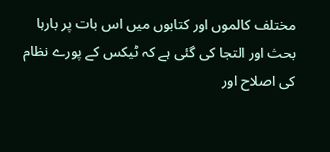مختلف کالموں اور کتابوں میں اس بات پر بارہا بحث اور التجا کی گئی ہے کہ ٹیکس کے پورے نظام کی اصلاح اور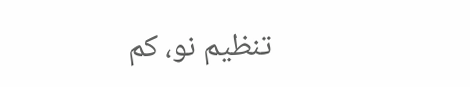تنظیم نو، کم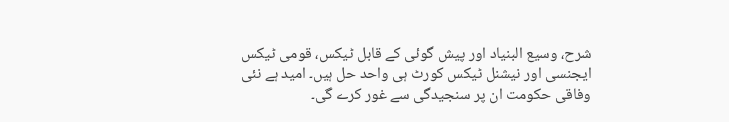شرح، وسیع البنیاد اور پیش گوئی کے قابل ٹیکس، قومی ٹیکس ایجنسی اور نیشنل ٹیکس کورٹ ہی واحد حل ہیں۔ امید ہے نئی وفاقی حکومت ان پر سنجیدگی سے غور کرے گی۔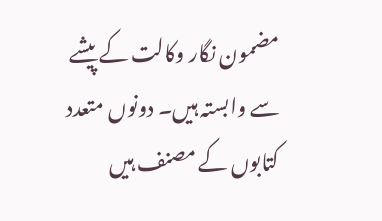مضمون نگار وکالت کے پیشے سے وابستہ ہیں۔ دونوں متعدد کتابوں کے مصنف ہیں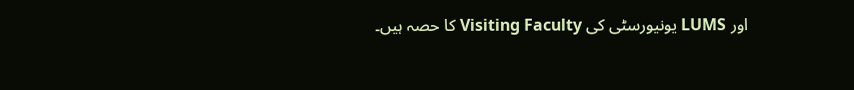اور LUMS یونیورسٹی کی Visiting Faculty کا حصہ ہیں۔